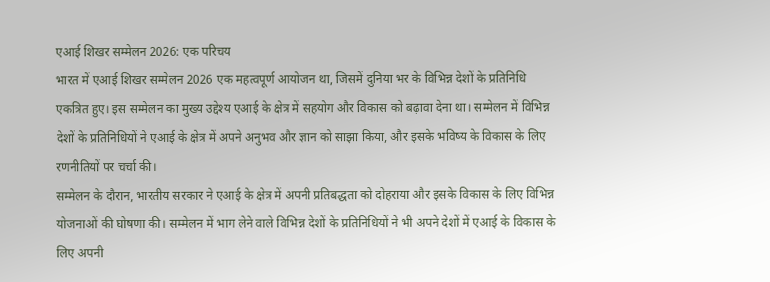एआई शिखर सम्मेलन 2026: एक परिचय
भारत में एआई शिखर सम्मेलन 2026 एक महत्वपूर्ण आयोजन था, जिसमें दुनिया भर के विभिन्न देशों के प्रतिनिधि एकत्रित हुए। इस सम्मेलन का मुख्य उद्देश्य एआई के क्षेत्र में सहयोग और विकास को बढ़ावा देना था। सम्मेलन में विभिन्न देशों के प्रतिनिधियों ने एआई के क्षेत्र में अपने अनुभव और ज्ञान को साझा किया, और इसके भविष्य के विकास के लिए रणनीतियों पर चर्चा की।
सम्मेलन के दौरान, भारतीय सरकार ने एआई के क्षेत्र में अपनी प्रतिबद्धता को दोहराया और इसके विकास के लिए विभिन्न योजनाओं की घोषणा की। सम्मेलन में भाग लेने वाले विभिन्न देशों के प्रतिनिधियों ने भी अपने देशों में एआई के विकास के लिए अपनी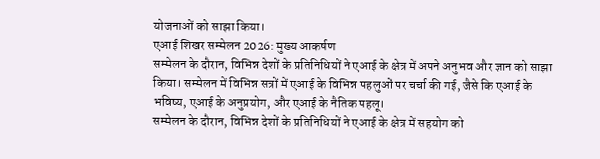योजनाओं को साझा किया।
एआई शिखर सम्मेलन 2026: मुख्य आकर्षण
सम्मेलन के दौरान, विभिन्न देशों के प्रतिनिधियों ने एआई के क्षेत्र में अपने अनुभव और ज्ञान को साझा किया। सम्मेलन में विभिन्न सत्रों में एआई के विभिन्न पहलुओं पर चर्चा की गई, जैसे कि एआई के भविष्य, एआई के अनुप्रयोग, और एआई के नैतिक पहलू।
सम्मेलन के दौरान, विभिन्न देशों के प्रतिनिधियों ने एआई के क्षेत्र में सहयोग को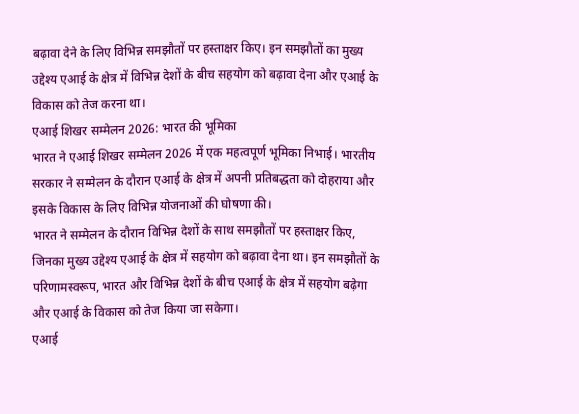बढ़ावा देने के लिए विभिन्न समझौतों पर हस्ताक्षर किए। इन समझौतों का मुख्य उद्देश्य एआई के क्षेत्र में विभिन्न देशों के बीच सहयोग को बढ़ावा देना और एआई के विकास को तेज करना था।
एआई शिखर सम्मेलन 2026: भारत की भूमिका
भारत ने एआई शिखर सम्मेलन 2026 में एक महत्वपूर्ण भूमिका निभाई। भारतीय सरकार ने सम्मेलन के दौरान एआई के क्षेत्र में अपनी प्रतिबद्धता को दोहराया और इसके विकास के लिए विभिन्न योजनाओं की घोषणा की।
भारत ने सम्मेलन के दौरान विभिन्न देशों के साथ समझौतों पर हस्ताक्षर किए, जिनका मुख्य उद्देश्य एआई के क्षेत्र में सहयोग को बढ़ावा देना था। इन समझौतों के परिणामस्वरूप, भारत और विभिन्न देशों के बीच एआई के क्षेत्र में सहयोग बढ़ेगा और एआई के विकास को तेज किया जा सकेगा।
एआई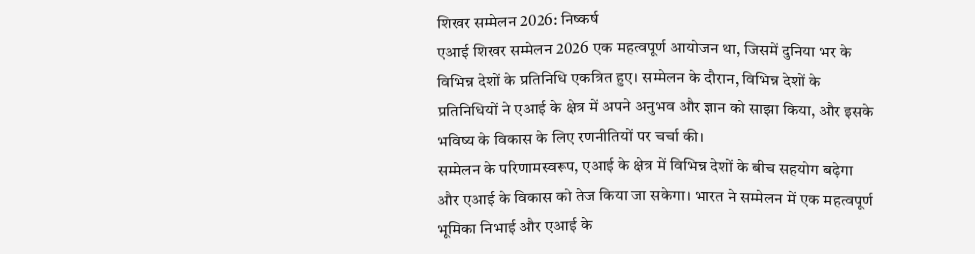शिखर सम्मेलन 2026: निष्कर्ष
एआई शिखर सम्मेलन 2026 एक महत्वपूर्ण आयोजन था, जिसमें दुनिया भर के विभिन्न देशों के प्रतिनिधि एकत्रित हुए। सम्मेलन के दौरान, विभिन्न देशों के प्रतिनिधियों ने एआई के क्षेत्र में अपने अनुभव और ज्ञान को साझा किया, और इसके भविष्य के विकास के लिए रणनीतियों पर चर्चा की।
सम्मेलन के परिणामस्वरूप, एआई के क्षेत्र में विभिन्न देशों के बीच सहयोग बढ़ेगा और एआई के विकास को तेज किया जा सकेगा। भारत ने सम्मेलन में एक महत्वपूर्ण भूमिका निभाई और एआई के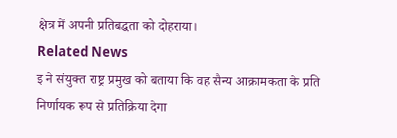क्षेत्र में अपनी प्रतिबद्धता को दोहराया।
Related News
इ ने संयुक्त राष्ट्र प्रमुख को बताया कि वह सैन्य आक्रामकता के प्रति निर्णायक रूप से प्रतिक्रिया देगा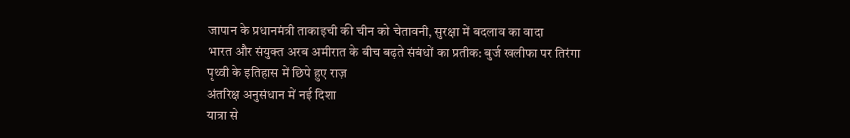जापान के प्रधानमंत्री ताकाइची की चीन को चेतावनी, सुरक्षा में बदलाव का वादा
भारत और संयुक्त अरब अमीरात के बीच बढ़ते संबंधों का प्रतीक: बुर्ज खलीफा पर तिरंगा
पृथ्वी के इतिहास में छिपे हुए राज़
अंतरिक्ष अनुसंधान में नई दिशा
यात्रा से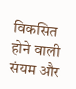विकसित होने वाली संयम और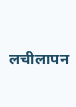लचीलापन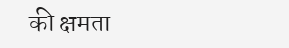की क्षमता